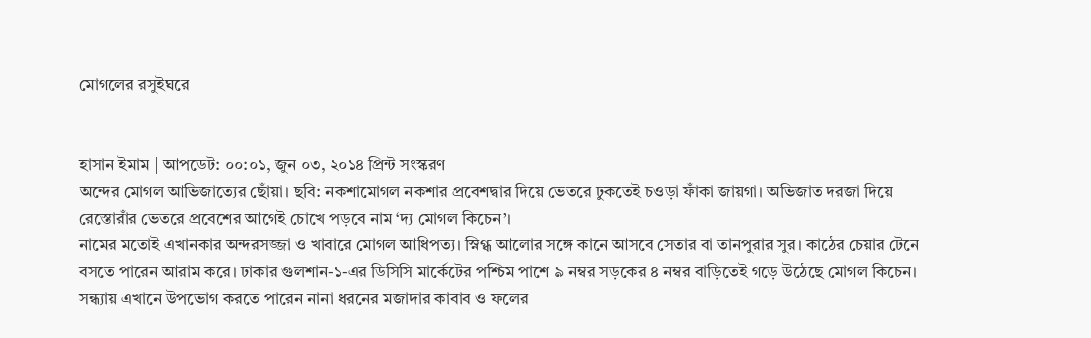মোগলের রসুইঘরে


হাসান ইমাম | আপডেট: ০০:০১, জুন ০৩, ২০১৪ প্রিন্ট সংস্করণ
অন্দের মোগল আভিজাত্যের ছোঁয়া। ছবি: নকশামোগল নকশার প্রবেশদ্বার দিয়ে ভেতরে ঢুকতেই চওড়া ফাঁকা জায়গা। অভিজাত দরজা দিয়ে রেস্তোরাঁর ভেতরে প্রবেশের আগেই চোখে পড়বে নাম ‘দ্য মোগল কিচেন’।
নামের মতোই এখানকার অন্দরসজ্জা ও খাবারে মোগল আধিপত্য। স্নিগ্ধ আলোর সঙ্গে কানে আসবে সেতার বা তানপুরার সুর। কাঠের চেয়ার টেনে বসতে পারেন আরাম করে। ঢাকার গুলশান-১-এর ডিসিসি মার্কেটের পশ্চিম পাশে ৯ নম্বর সড়কের ৪ নম্বর বাড়িতেই গড়ে উঠেছে মোগল কিচেন।
সন্ধ্যায় এখানে উপভোগ করতে পারেন নানা ধরনের মজাদার কাবাব ও ফলের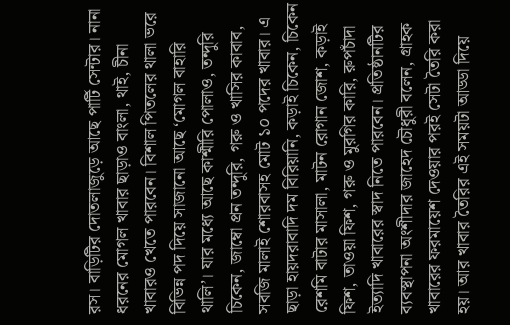রস। বাড়িটির দোতলাজুড়ে আছে পার্টি সেন্টার। নানা ধরনের মোগল খাবার ছাড়াও বাংলা, থাই, চীনা খাবারও খেতে পারবেন। বিশাল পিতলের থালা ভরে বিভিন্ন পদ দিয়ে সাজানো আছে ‘মোগল বাহারি থালি’। যার মধ্যে আছে কাশ্মীরি পোলাও, তন্দুরি চিকেন, জাম্বো প্রন তন্দুরি, গরু ও খাসির কাবাব, সবজি মালাই শোরবাসহ মোট ১০ পদের খাবার। এ ছাড়া হায়দরাবাদি দম বিরিয়ানি, কড়াই চিকেন, চিকেন রেশমি বাটার মাসালা, মাটন রোগান জোশ, কড়াই ফিশ, তাওয়া ফিশ, গরু ও মুরগির কারি, রুপচাঁদা ইত্যাদি খাবারের স্বাদ নিতে পারবেন। প্রতিষ্ঠানটির ব্যবস্থাপনা অংশীদার জাহেদ চৌধুরী বলেন, গ্রাহক খাবারের ফরমায়েশ দেওয়ার পরই সেটা তৈরি করা হয়। আর খাবার তৈরির এই সময়টা আড্ডা দিয়ে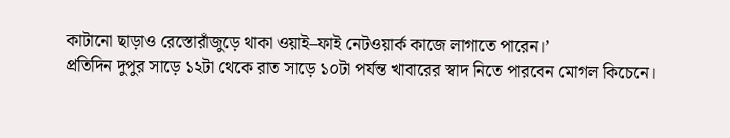কাটানো ছাড়াও রেস্তোরাঁজুড়ে থাকা ওয়াই–ফাই নেটওয়ার্ক কাজে লাগাতে পারেন।’
প্রতিদিন দুপুর সাড়ে ১২টা থেকে রাত সাড়ে ১০টা পর্যন্ত খাবারের স্বাদ নিতে পারবেন মোগল কিচেনে।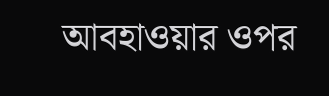আবহাওয়ার ওপর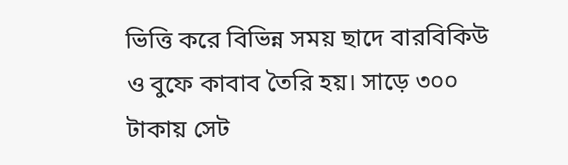ভিত্তি করে বিভিন্ন সময় ছাদে বারবিকিউ ও বুফে কাবাব তৈরি হয়। সাড়ে ৩০০ টাকায় সেট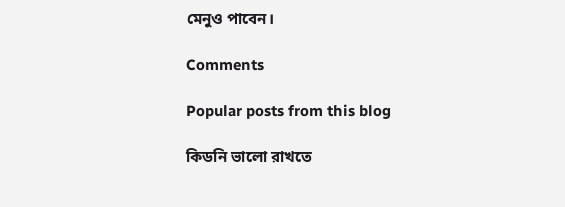মেনুও পাবেন।

Comments

Popular posts from this blog

কিডনি ভালো রাখতে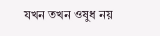যখন তখন ওষুধ নয়